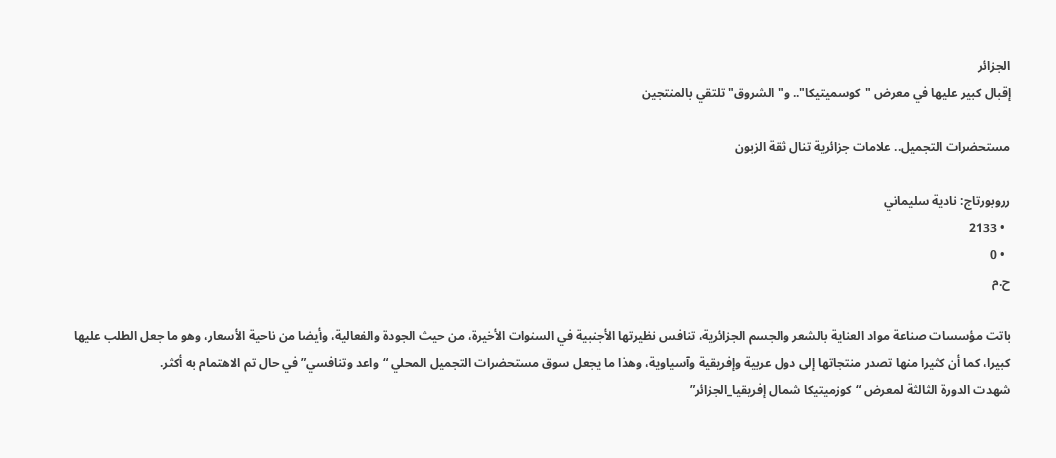الجزائر
إقبال كبير عليها في معرض "كوسميتيكا".. و"الشروق" تلتقي بالمنتجين

مستحضرات التجميل.. علامات جزائرية تنال ثقة الزبون

رروبورتاج: نادية سليماني
  • 2133
  • 0
ح.م

باتت مؤسسات صناعة مواد العناية بالشعر والجسم الجزائرية، تنافس نظيرتها الأجنبية في السنوات الأخيرة، من حيث الجودة والفعالية، وأيضا من ناحية الأسعار، وهو ما جعل الطلب عليها كبيرا، كما أن كثيرا منها تصدر منتجاتها إلى دول عربية وإفريقية وآسياوية، وهذا ما يجعل سوق مستحضرات التجميل المحلي “واعد وتنافسي” في حال تم الاهتمام به أكثر.
شهدت الدورة الثالثة لمعرض “كوزميتيكا شمال إفريقيا_الجزائر”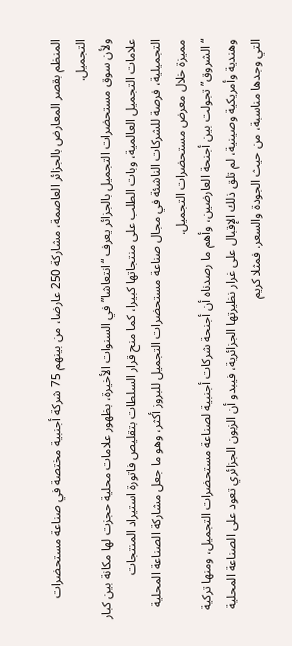المنظم بقصر المعارض بالجزائر العاصمة، مشاركة 250 عارضا، من بينهم 75 شركة أجنبية مختصة في صناعة مستحضرات التجميل.
ولأن سوق مستحضرات التجميل بالجزائر يعرف “انتعاشا” في السنوات الأخيرة، بظهور علامات محلية حجزت لها مكانة بين كبار علامات التجميل العالمية، وبات الطلب على منتجاتها كبيرا، كما منح قرار السلطات بتقليص فاتورة استيراد المنتجات التجميلية، فرصة للشركات الناشئة في مجال صناعة مستحضرات التجميل للبروز أكثر، وهو ما جعل مشاركة الصناعة المحلية مميزة خلال معرض مستحضرات التجميل.
“الشروق” تجولت بين أجنحة العارضين، وأهم ما رصدناه أن أجنحة شركات أجنبية لصناعة مستحضرات التجميل، ومنها تركية وهندية وأمريكية وصينية، لم تلق ذلك الإقبال على غرار نظيرتها الجزائرية، فيبدو أن الزبون الجزائري تعود على الصناعة المحلية التي وجدها مناسبة، من حيث الجودة والسعر. فمثلا كريم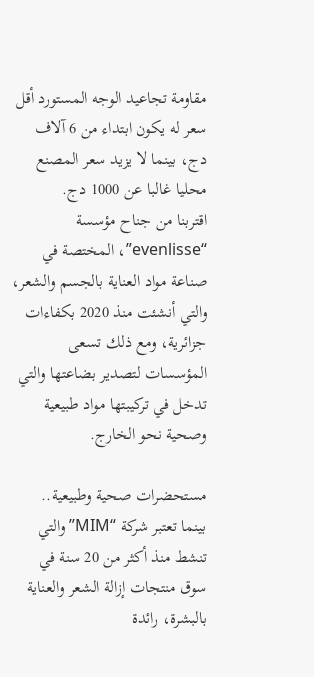مقاومة تجاعيد الوجه المستورد أقل سعر له يكون ابتداء من 6 آلاف دج، بينما لا يزيد سعر المصنع محليا غالبا عن 1000 دج.
اقتربنا من جناح مؤسسة “evenlisse”، المختصة في صناعة مواد العناية بالجسم والشعر، والتي أنشئت منذ 2020 بكفاءات جزائرية، ومع ذلك تسعى المؤسسات لتصدير بضاعتها والتي تدخل في تركيبتها مواد طبيعية وصحية نحو الخارج.

مستحضرات صحية وطبيعية..
بينما تعتبر شركة “MIM” والتي تنشط منذ أكثر من 20 سنة في سوق منتجات إزالة الشعر والعناية بالبشرة، رائدة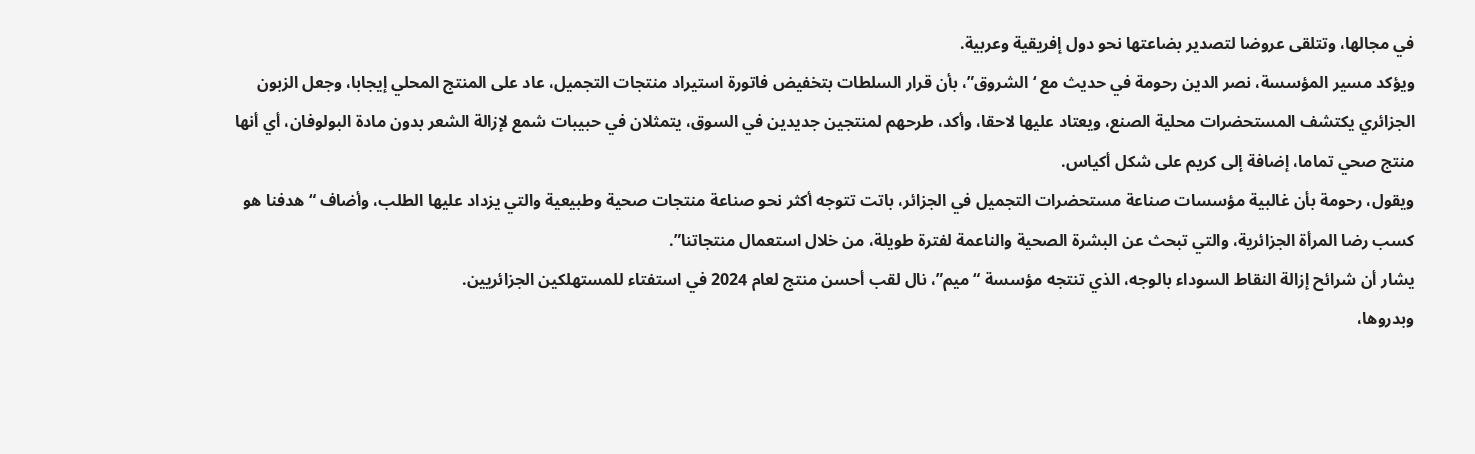في مجالها، وتتلقى عروضا لتصدير بضاعتها نحو دول إفريقية وعربية.
ويؤكد مسير المؤسسة، نصر الدين رحومة في حديث مع ‘الشروق”، بأن قرار السلطات بتخفيض فاتورة استيراد منتجات التجميل، عاد على المنتج المحلي إيجابا، وجعل الزبون الجزائري يكتشف المستحضرات محلية الصنع، ويعتاد عليها لاحقا، وأكد، طرحهم لمنتجين جديدين في السوق، يتمثلان في حبيبات شمع لإزالة الشعر بدون مادة البولوفان، أي أنها منتج صحي تماما، إضافة إلى كريم على شكل أكياس.
ويقول، رحومة بأن غالبية مؤسسات صناعة مستحضرات التجميل في الجزائر، باتت تتوجه أكثر نحو صناعة منتجات صحية وطبيعية والتي يزداد عليها الطلب، وأضاف “هدفنا هو كسب رضا المرأة الجزائرية، والتي تبحث عن البشرة الصحية والناعمة لفترة طويلة، من خلال استعمال منتجاتنا”.
يشار أن شرائح إزالة النقاط السوداء بالوجه، الذي تنتجه مؤسسة “ميم”، نال لقب أحسن منتج لعام 2024 في استفتاء للمستهلكين الجزائريين.
وبدروها،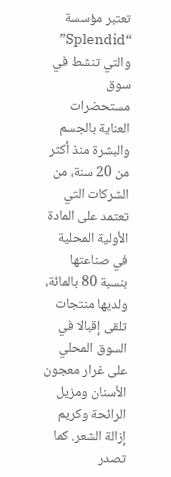تعتبر مؤسسة “Splendid” والتي تنشط في سوق مستحضرات العناية بالجسم والبشرة منذ أكثر من 20 سنة، من الشركات التي تعتمد على المادة الأولية المحلية في صناعتها بنسبة 80 بالمائة، ولديها منتجات تلقى إقبالا في السوق المحلي على غرار معجون الأسنان ومزيل الرائحة وكريم إزالة الشعر. كما تصدر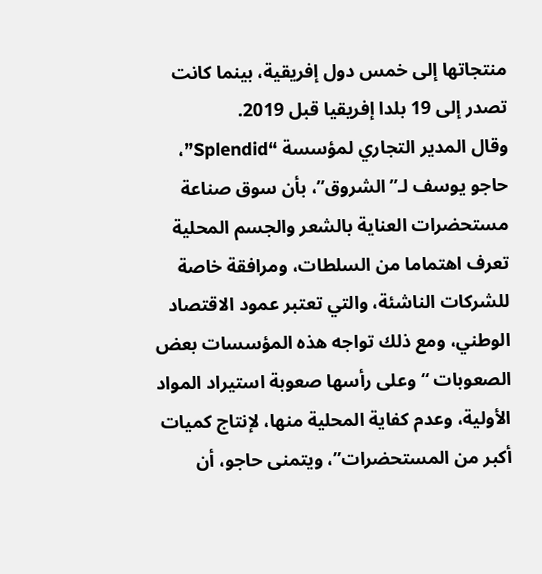منتجاتها إلى خمس دول إفريقية، بينما كانت تصدر إلى 19 بلدا إفريقيا قبل 2019.
وقال المدير التجاري لمؤسسة “Splendid”، حاجو يوسف لـ”الشروق”، بأن سوق صناعة مستحضرات العناية بالشعر والجسم المحلية تعرف اهتماما من السلطات، ومرافقة خاصة للشركات الناشئة، والتي تعتبر عمود الاقتصاد الوطني، ومع ذلك تواجه هذه المؤسسات بعض الصعوبات “وعلى رأسها صعوبة استيراد المواد الأولية، وعدم كفاية المحلية منها، لإنتاج كميات أكبر من المستحضرات”، ويتمنى حاجو، أن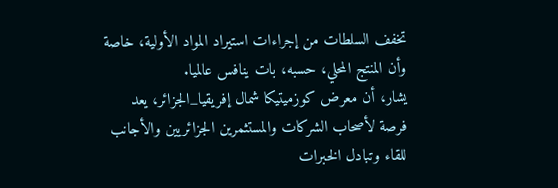تخفف السلطات من إجراءات استيراد المواد الأولية، خاصة وأن المنتج المحلي، حسبه، بات ينافس عالميا.
يشار، أن معرض كوزميتيكا شمال إفريقيا_الجزائر، يعد فرصة لأصحاب الشركات والمستثمرين الجزائريين والأجانب للقاء وتبادل الخبرات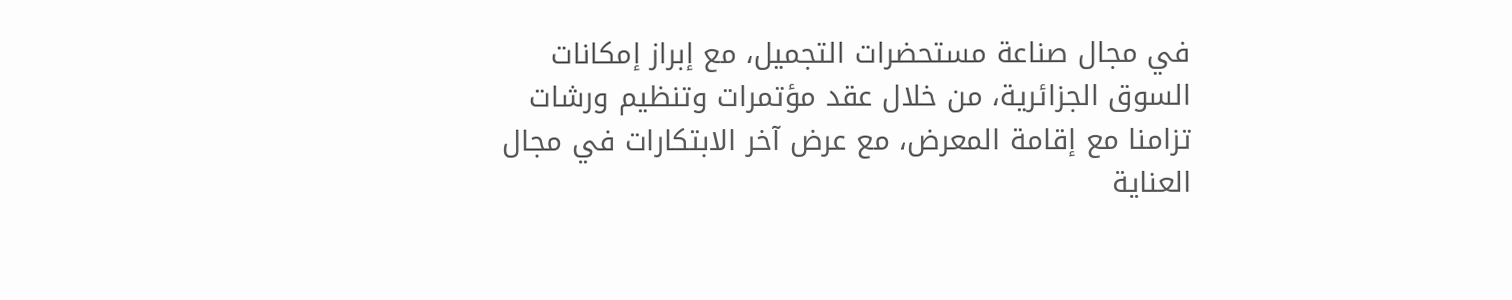في مجال صناعة مستحضرات التجميل، مع إبراز إمكانات السوق الجزائرية، من خلال عقد مؤتمرات وتنظيم ورشات تزامنا مع إقامة المعرض، مع عرض آخر الابتكارات في مجال العناية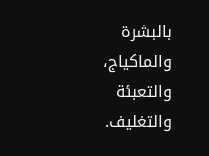بالبشرة والماكياج، والتعبئة والتغليف.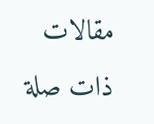مقالات ذات صلة